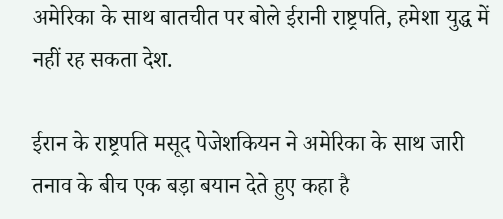अमेरिका के साथ बातचीत पर बोले ईरानी राष्ट्रपति, हमेशा युद्ध में नहीं रह सकता देश.

ईरान के राष्ट्रपति मसूद पेजेशकियन ने अमेरिका के साथ जारी तनाव के बीच एक बड़ा बयान देते हुए कहा है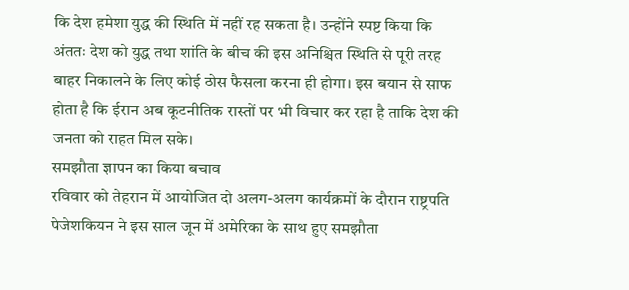कि देश हमेशा युद्ध की स्थिति में नहीं रह सकता है। उन्होंने स्पष्ट किया कि अंततः देश को युद्ध तथा शांति के बीच की इस अनिश्चित स्थिति से पूरी तरह बाहर निकालने के लिए कोई ठोस फैसला करना ही होगा। इस बयान से साफ होता है कि ईरान अब कूटनीतिक रास्तों पर भी विचार कर रहा है ताकि देश की जनता को राहत मिल सके।
समझौता ज्ञापन का किया बचाव
रविवार को तेहरान में आयोजित दो अलग-अलग कार्यक्रमों के दौरान राष्ट्रपति पेजेशकियन ने इस साल जून में अमेरिका के साथ हुए समझौता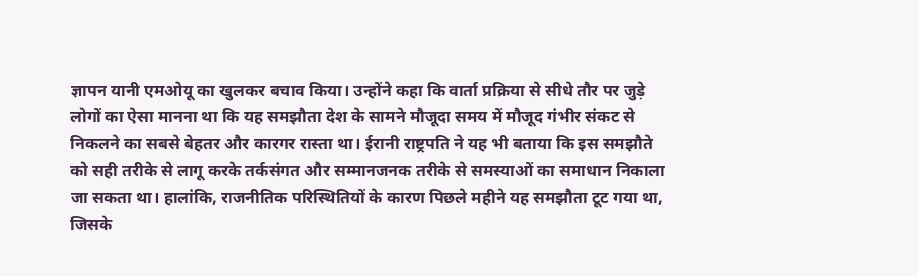ज्ञापन यानी एमओयू का खुलकर बचाव किया। उन्होंने कहा कि वार्ता प्रक्रिया से सीधे तौर पर जुड़े लोगों का ऐसा मानना था कि यह समझौता देश के सामने मौजूदा समय में मौजूद गंभीर संकट से निकलने का सबसे बेहतर और कारगर रास्ता था। ईरानी राष्ट्रपति ने यह भी बताया कि इस समझौते को सही तरीके से लागू करके तर्कसंगत और सम्मानजनक तरीके से समस्याओं का समाधान निकाला जा सकता था। हालांकि, राजनीतिक परिस्थितियों के कारण पिछले महीने यह समझौता टूट गया था, जिसके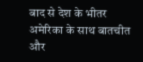बाद से देश के भीतर अमेरिका के साथ बातचीत और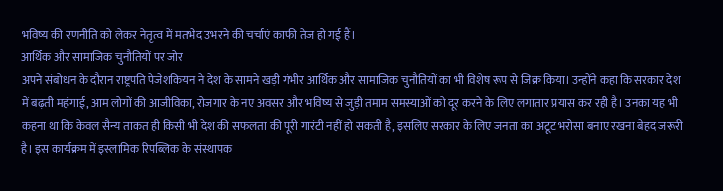भविष्य की रणनीति को लेकर नेतृत्व में मतभेद उभरने की चर्चाएं काफी तेज हो गई हैं।
आर्थिक और सामाजिक चुनौतियों पर जोर
अपने संबोधन के दौरान राष्ट्रपति पेजेशकियन ने देश के सामने खड़ी गंभीर आर्थिक और सामाजिक चुनौतियों का भी विशेष रूप से जिक्र किया। उन्होंने कहा कि सरकार देश में बढ़ती महंगाई, आम लोगों की आजीविका, रोजगार के नए अवसर और भविष्य से जुड़ी तमाम समस्याओं को दूर करने के लिए लगातार प्रयास कर रही है। उनका यह भी कहना था कि केवल सैन्य ताकत ही किसी भी देश की सफलता की पूरी गारंटी नहीं हो सकती है, इसलिए सरकार के लिए जनता का अटूट भरोसा बनाए रखना बेहद जरूरी है। इस कार्यक्रम में इस्लामिक रिपब्लिक के संस्थापक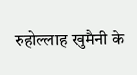रुहोल्लाह खुमैनी के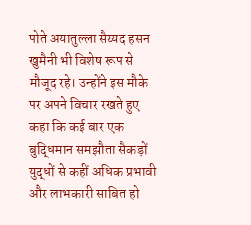पोते अयातुल्ला सैय्यद हसन खुमैनी भी विशेष रूप से मौजूद रहे। उन्होंने इस मौके पर अपने विचार रखते हुए कहा कि कई बार एक बुद्धिमान समझौता सैकड़ों युद्धों से कहीं अधिक प्रभावी और लाभकारी साबित हो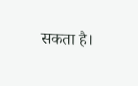सकता है।